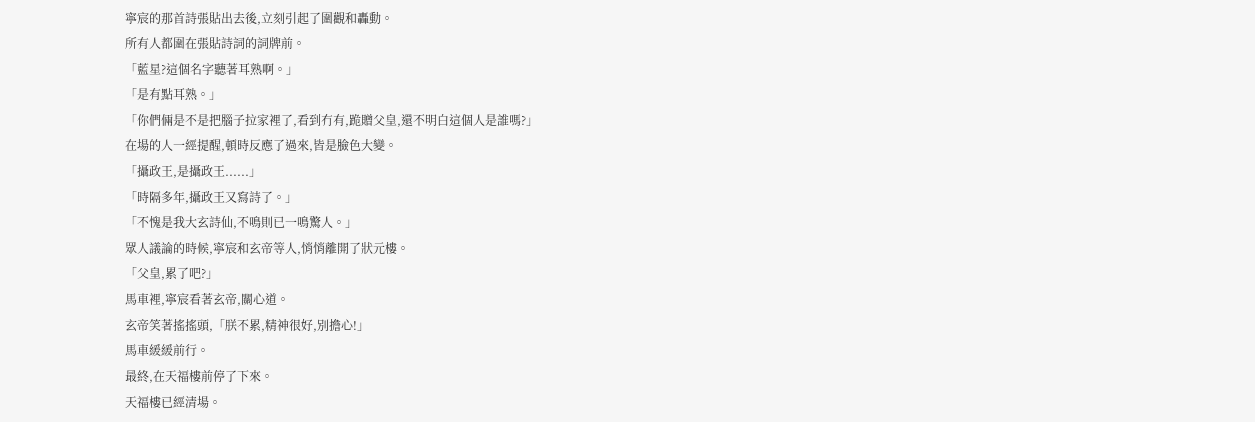寧宸的那首詩張貼出去後,立刻引起了圍觀和轟動。
所有人都圍在張貼詩詞的詞牌前。
「藍星?這個名字聽著耳熟啊。」
「是有點耳熟。」
「你們倆是不是把腦子拉家裡了,看到冇有,跪贈父皇,還不明白這個人是誰嗎?」
在場的人一經提醒,頓時反應了過來,皆是臉色大變。
「攝政王,是攝政王......」
「時隔多年,攝政王又寫詩了。」
「不愧是我大玄詩仙,不鳴則已一鳴驚人。」
眾人議論的時候,寧宸和玄帝等人,悄悄離開了狀元樓。
「父皇,累了吧?」
馬車裡,寧宸看著玄帝,關心道。
玄帝笑著搖搖頭,「朕不累,精神很好,別擔心!」
馬車緩緩前行。
最終,在天福樓前停了下來。
天福樓已經清場。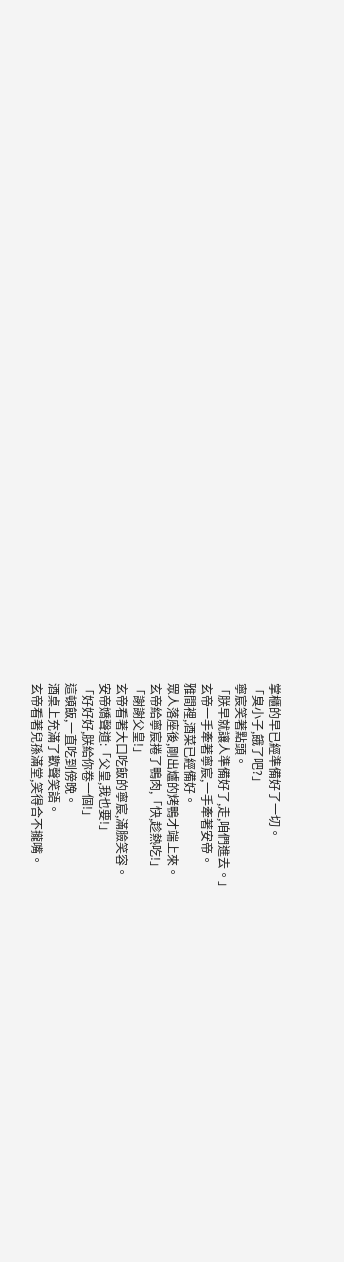掌櫃的早已經準備好了一切。
「臭小子,餓了吧?」
寧宸笑著點頭。
「朕早就讓人準備好了,走,咱們進去。」
玄帝一手牽著寧宸,一手牽著安帝。
雅間裡,酒菜已經備好。
眾人落座後,剛出爐的烤鴨才端上來。
玄帝給寧宸捲了鴨肉,「快,趁熱吃!」
「謝謝父皇!」
玄帝看著大口吃飯的寧宸,滿臉笑容。
安帝嬌聲道:「父皇,我也要!」
「好好好,朕給你卷一個!」
這頓飯,一直吃到傍晚。
酒桌上充滿了歡聲笑語。
玄帝看著兒孫滿堂,笑得合不攏嘴。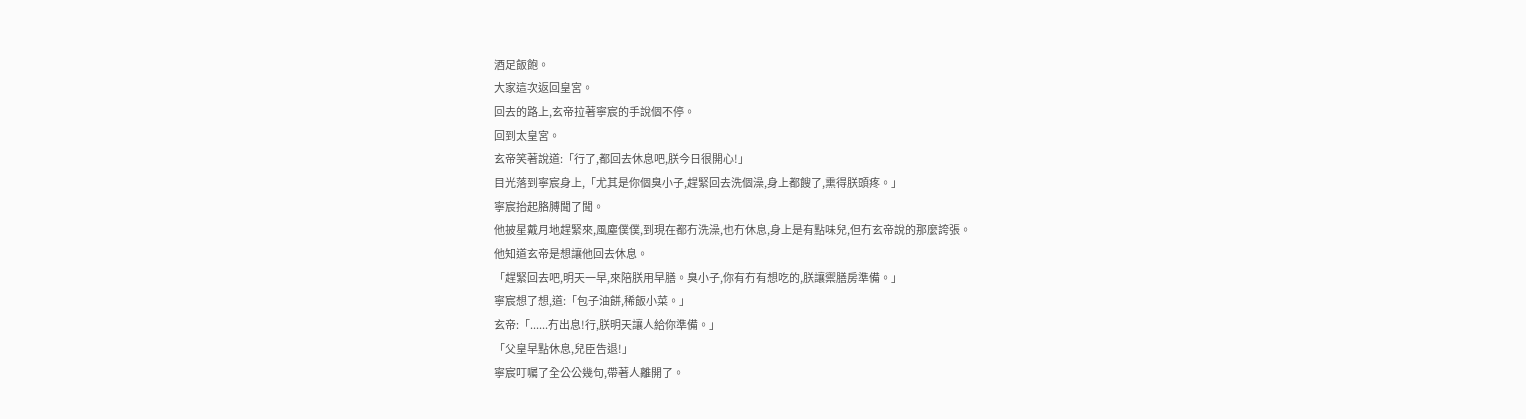酒足飯飽。
大家這次返回皇宮。
回去的路上,玄帝拉著寧宸的手說個不停。
回到太皇宮。
玄帝笑著說道:「行了,都回去休息吧,朕今日很開心!」
目光落到寧宸身上,「尤其是你個臭小子,趕緊回去洗個澡,身上都餿了,熏得朕頭疼。」
寧宸抬起胳膊聞了聞。
他披星戴月地趕緊來,風塵僕僕,到現在都冇洗澡,也冇休息,身上是有點味兒,但冇玄帝說的那麼誇張。
他知道玄帝是想讓他回去休息。
「趕緊回去吧,明天一早,來陪朕用早膳。臭小子,你有冇有想吃的,朕讓禦膳房準備。」
寧宸想了想,道:「包子油餅,稀飯小菜。」
玄帝:「......冇出息!行,朕明天讓人給你準備。」
「父皇早點休息,兒臣告退!」
寧宸叮囑了全公公幾句,帶著人離開了。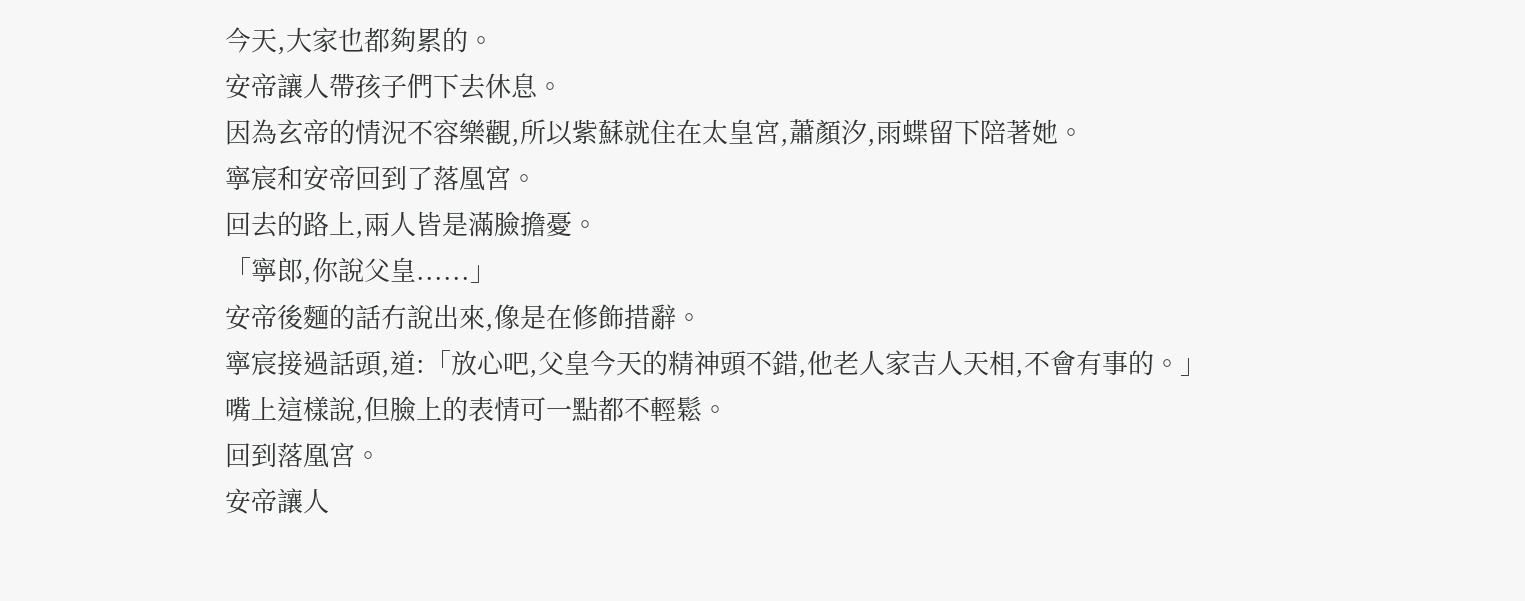今天,大家也都夠累的。
安帝讓人帶孩子們下去休息。
因為玄帝的情況不容樂觀,所以紫蘇就住在太皇宮,蕭顏汐,雨蝶留下陪著她。
寧宸和安帝回到了落凰宮。
回去的路上,兩人皆是滿臉擔憂。
「寧郎,你說父皇......」
安帝後麵的話冇說出來,像是在修飾措辭。
寧宸接過話頭,道:「放心吧,父皇今天的精神頭不錯,他老人家吉人天相,不會有事的。」
嘴上這樣說,但臉上的表情可一點都不輕鬆。
回到落凰宮。
安帝讓人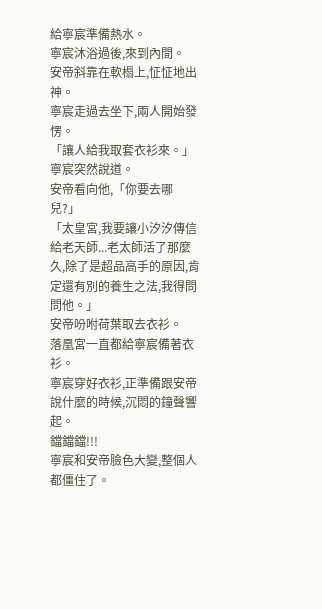給寧宸準備熱水。
寧宸沐浴過後,來到內間。
安帝斜靠在軟榻上,怔怔地出神。
寧宸走過去坐下,兩人開始發愣。
「讓人給我取套衣衫來。」
寧宸突然說道。
安帝看向他,「你要去哪兒?」
「太皇宮,我要讓小汐汐傳信給老天師...老太師活了那麼久,除了是超品高手的原因,肯定還有別的養生之法,我得問問他。」
安帝吩咐荷葉取去衣衫。
落凰宮一直都給寧宸備著衣衫。
寧宸穿好衣衫,正準備跟安帝說什麼的時候,沉悶的鐘聲響起。
鐺鐺鐺!!!
寧宸和安帝臉色大變,整個人都僵住了。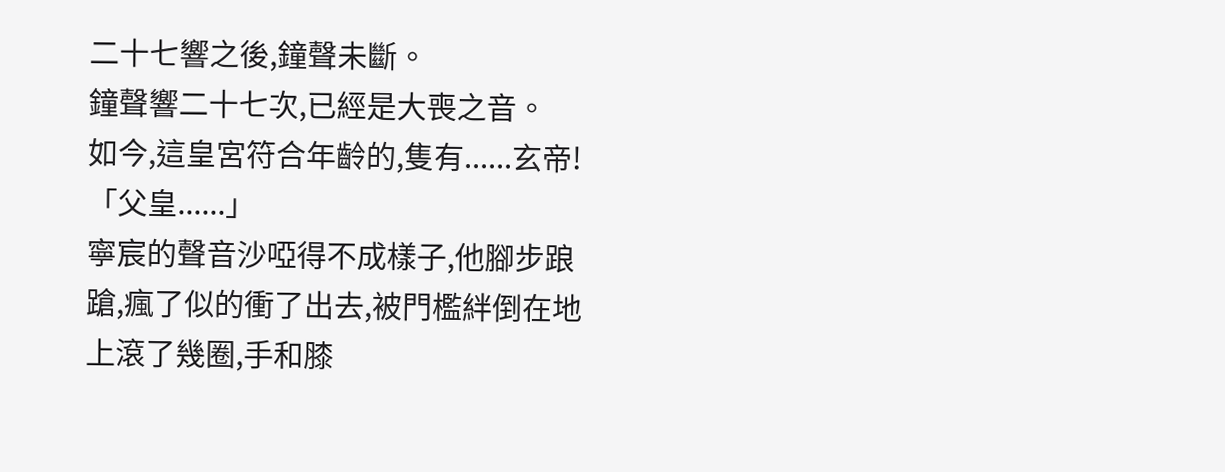二十七響之後,鐘聲未斷。
鐘聲響二十七次,已經是大喪之音。
如今,這皇宮符合年齡的,隻有......玄帝!
「父皇......」
寧宸的聲音沙啞得不成樣子,他腳步踉蹌,瘋了似的衝了出去,被門檻絆倒在地上滾了幾圈,手和膝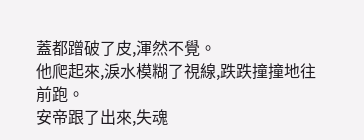蓋都蹭破了皮,渾然不覺。
他爬起來,淚水模糊了視線,跌跌撞撞地往前跑。
安帝跟了出來,失魂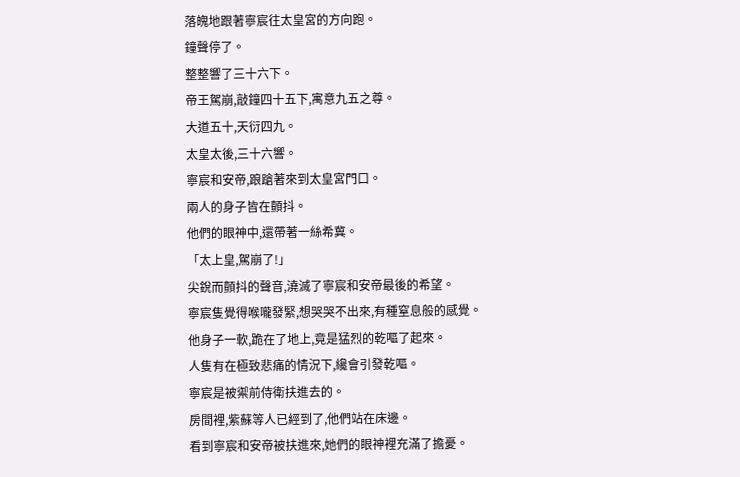落魄地跟著寧宸往太皇宮的方向跑。
鐘聲停了。
整整響了三十六下。
帝王駕崩,敲鐘四十五下,寓意九五之尊。
大道五十,天衍四九。
太皇太後,三十六響。
寧宸和安帝,踉蹌著來到太皇宮門口。
兩人的身子皆在顫抖。
他們的眼神中,還帶著一絲希冀。
「太上皇,駕崩了!」
尖銳而顫抖的聲音,澆滅了寧宸和安帝最後的希望。
寧宸隻覺得喉嚨發緊,想哭哭不出來,有種窒息般的感覺。
他身子一軟,跪在了地上,竟是猛烈的乾嘔了起來。
人隻有在極致悲痛的情況下,纔會引發乾嘔。
寧宸是被禦前侍衛扶進去的。
房間裡,紫蘇等人已經到了,他們站在床邊。
看到寧宸和安帝被扶進來,她們的眼神裡充滿了擔憂。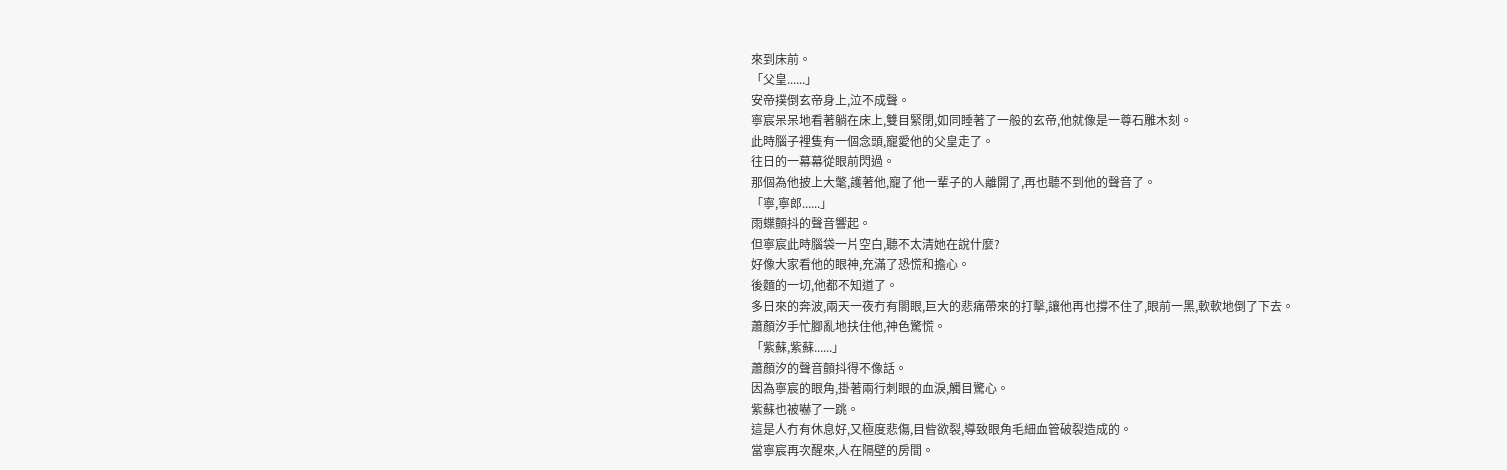來到床前。
「父皇......」
安帝撲倒玄帝身上,泣不成聲。
寧宸呆呆地看著躺在床上,雙目緊閉,如同睡著了一般的玄帝,他就像是一尊石雕木刻。
此時腦子裡隻有一個念頭,寵愛他的父皇走了。
往日的一幕幕從眼前閃過。
那個為他披上大氅,護著他,寵了他一輩子的人離開了,再也聽不到他的聲音了。
「寧,寧郎......」
雨蝶顫抖的聲音響起。
但寧宸此時腦袋一片空白,聽不太清她在說什麼?
好像大家看他的眼神,充滿了恐慌和擔心。
後麵的一切,他都不知道了。
多日來的奔波,兩天一夜冇有閤眼,巨大的悲痛帶來的打擊,讓他再也撐不住了,眼前一黑,軟軟地倒了下去。
蕭顏汐手忙腳亂地扶住他,神色驚慌。
「紫蘇,紫蘇......」
蕭顏汐的聲音顫抖得不像話。
因為寧宸的眼角,掛著兩行刺眼的血淚,觸目驚心。
紫蘇也被嚇了一跳。
這是人冇有休息好,又極度悲傷,目眥欲裂,導致眼角毛細血管破裂造成的。
當寧宸再次醒來,人在隔壁的房間。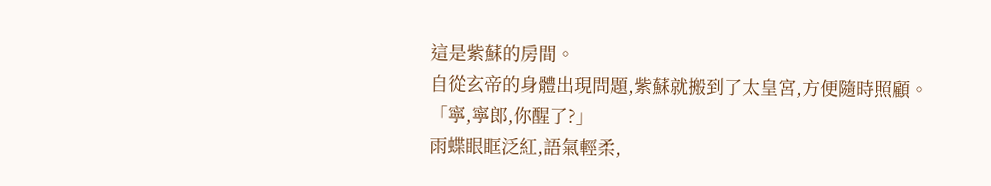這是紫蘇的房間。
自從玄帝的身體出現問題,紫蘇就搬到了太皇宮,方便隨時照顧。
「寧,寧郎,你醒了?」
雨蝶眼眶泛紅,語氣輕柔,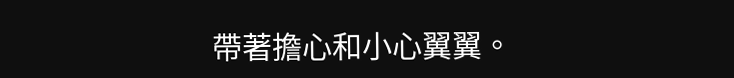帶著擔心和小心翼翼。